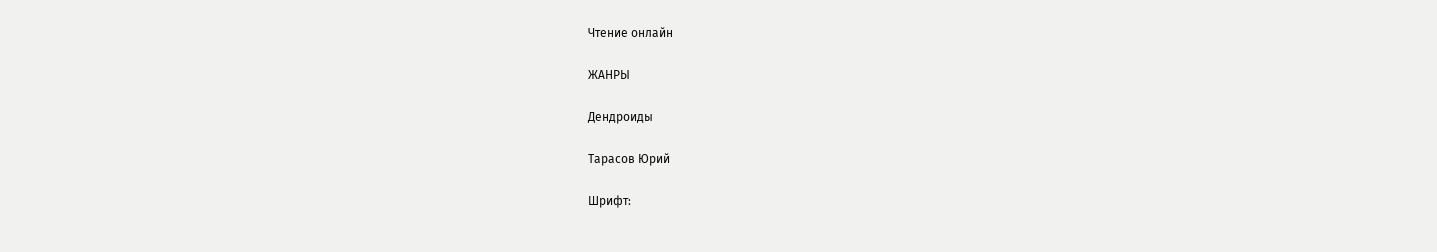Чтение онлайн

ЖАНРЫ

Дендроиды

Тарасов Юрий

Шрифт: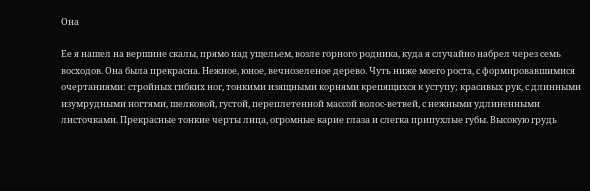Она

Ее я нашел на вершине скалы, прямо над ущельем, возле горного родника, куда я случайно набрел через семь восходов. Она была прекрасна. Нежное, юное, вечнозеленое дерево. Чуть ниже моего роста, с формировавшимися очертаниями: стройных гибких ног, тонкими изящными корнями крепящихся к уступу; красивых рук, с длинными изумрудными ногтями, шелковой, густой, переплетенной массой волос-ветвей, с нежными удлиненными листочками. Прекрасные тонкие черты лица, огромные карие глаза и слегка припухлые губы. Высокую грудь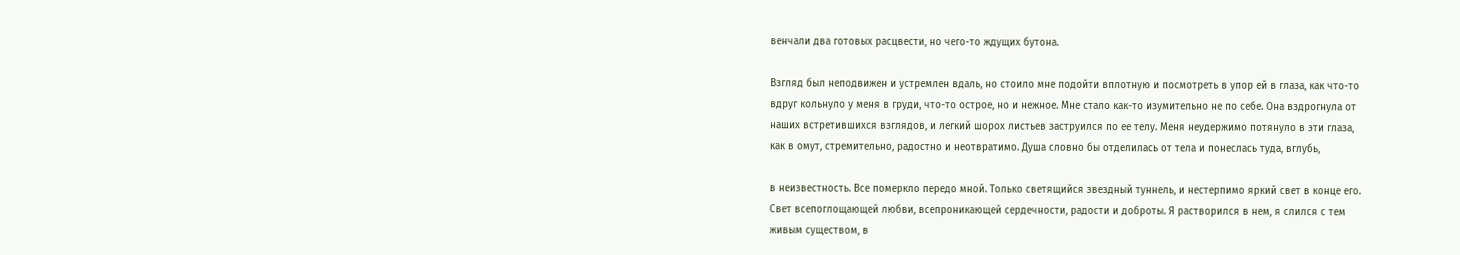венчали два готовых расцвести, но чего-то ждущих бутона.

Взгляд был неподвижен и устремлен вдаль, но стоило мне подойти вплотную и посмотреть в упор ей в глаза, как что-то вдруг кольнуло у меня в груди, что-то острое, но и нежное. Мне стало как-то изумительно не по себе. Она вздрогнула от наших встретившихся взглядов, и легкий шорох листьев заструился по ее телу. Меня неудержимо потянуло в эти глаза, как в омут, стремительно, радостно и неотвратимо. Душа словно бы отделилась от тела и понеслась туда, вглубь,

в неизвестность. Все померкло передо мной. Только светящийся звездный туннель, и нестерпимо яркий свет в конце его. Свет всепоглощающей любви, всепроникающей сердечности, радости и доброты. Я растворился в нем, я слился с тем живым существом, в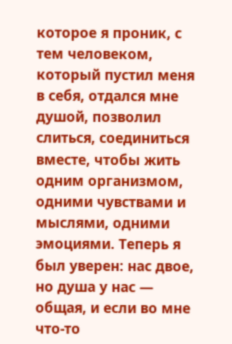которое я проник, с тем человеком, который пустил меня в себя, отдался мне душой, позволил слиться, соединиться вместе, чтобы жить одним организмом, одними чувствами и мыслями, одними эмоциями. Теперь я был уверен: нас двое, но душа у нас — общая, и если во мне что-то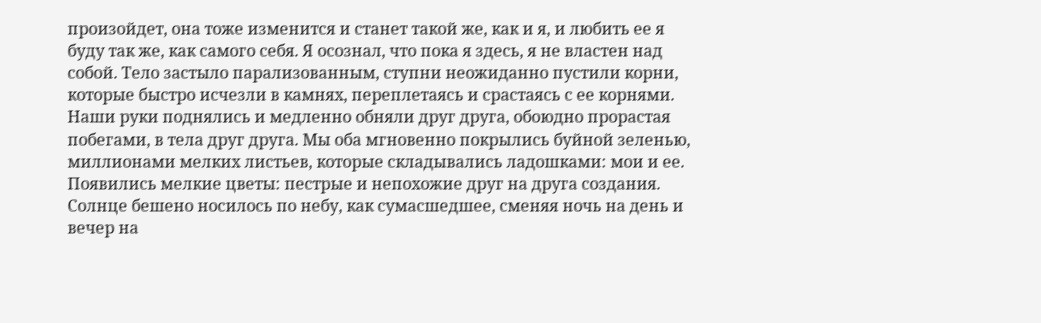произойдет, она тоже изменится и станет такой же, как и я, и любить ее я буду так же, как самого себя. Я осознал, что пока я здесь, я не властен над собой. Тело застыло парализованным, ступни неожиданно пустили корни, которые быстро исчезли в камнях, переплетаясь и срастаясь с ее корнями. Наши руки поднялись и медленно обняли друг друга, обоюдно прорастая побегами, в тела друг друга. Мы оба мгновенно покрылись буйной зеленью, миллионами мелких листьев, которые складывались ладошками: мои и ее. Появились мелкие цветы: пестрые и непохожие друг на друга создания. Солнце бешено носилось по небу, как сумасшедшее, сменяя ночь на день и вечер на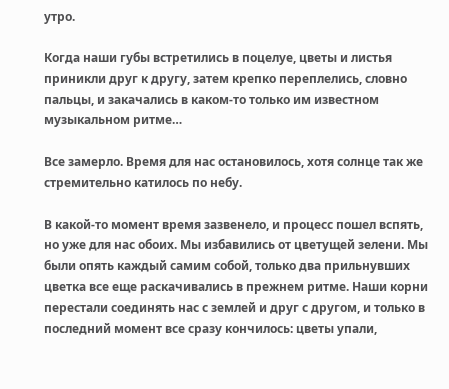утро.

Когда наши губы встретились в поцелуе, цветы и листья приникли друг к другу, затем крепко переплелись, словно пальцы, и закачались в каком-то только им известном музыкальном ритме…

Все замерло. Время для нас остановилось, хотя солнце так же стремительно катилось по небу.

В какой-то момент время зазвенело, и процесс пошел вспять, но уже для нас обоих. Мы избавились от цветущей зелени. Мы были опять каждый самим собой, только два прильнувших цветка все еще раскачивались в прежнем ритме. Наши корни перестали соединять нас с землей и друг с другом, и только в последний момент все сразу кончилось: цветы упали,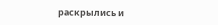раскрылись и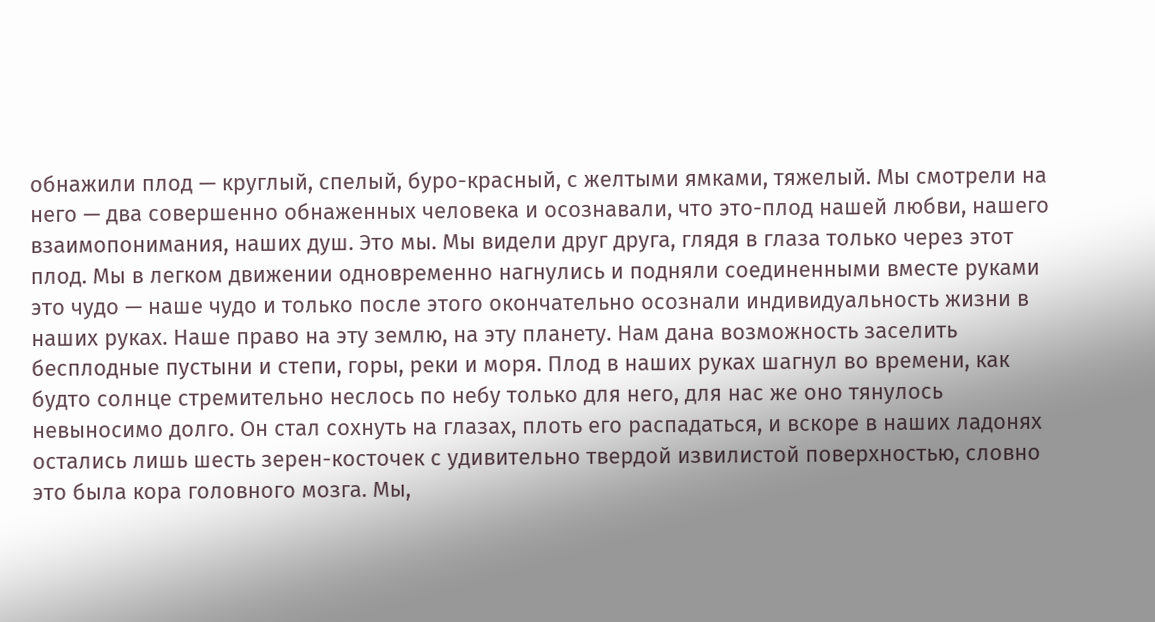обнажили плод — круглый, спелый, буро-красный, с желтыми ямками, тяжелый. Мы смотрели на него — два совершенно обнаженных человека и осознавали, что это-плод нашей любви, нашего взаимопонимания, наших душ. Это мы. Мы видели друг друга, глядя в глаза только через этот плод. Мы в легком движении одновременно нагнулись и подняли соединенными вместе руками это чудо — наше чудо и только после этого окончательно осознали индивидуальность жизни в наших руках. Наше право на эту землю, на эту планету. Нам дана возможность заселить бесплодные пустыни и степи, горы, реки и моря. Плод в наших руках шагнул во времени, как будто солнце стремительно неслось по небу только для него, для нас же оно тянулось невыносимо долго. Он стал сохнуть на глазах, плоть его распадаться, и вскоре в наших ладонях остались лишь шесть зерен-косточек с удивительно твердой извилистой поверхностью, словно это была кора головного мозга. Мы,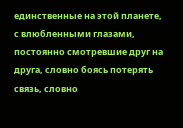единственные на этой планете, с влюбленными глазами, постоянно смотревшие друг на друга, словно боясь потерять связь, словно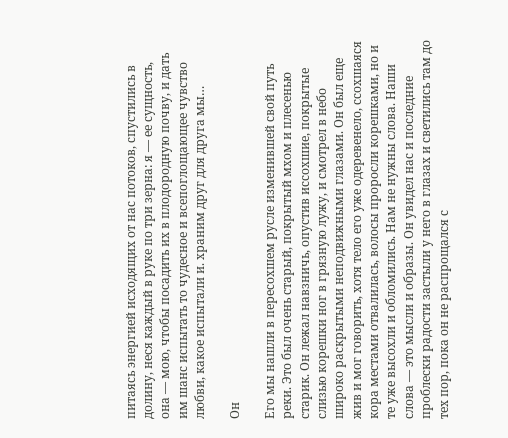питаясь энергией исходящих от нас потоков, спустились в долину, неся каждый в руке по три зерна: я — ее сущность, она — мою, чтобы посадить их в плодородную почву, и дать им шанс испытать то чудесное и всепоглощающее чувство любви, какое испытали и. храним друг для друга мы…

Он

Его мы нашли в пересохшем русле изменившей свой путь реки. Это был очень старый, покрытый мхом и плесенью старик. Он лежал навзничь, опустив иссохшие, покрытые слизью корешки ног в грязную лужу, и смотрел в небо широко раскрытыми неподвижными глазами. Он был еще жив и мог говорить, хотя тело его уже одеревенело, ссохшаяся кора местами отвалилась, волосы проросли корешками, но и те уже высохли и обломились. Нам не нужны слова. Наши слова — это мысли и образы. Он увидел нас и последние проблески радости застыли у него в глазах и светились там до тех пор, пока он не распрощался с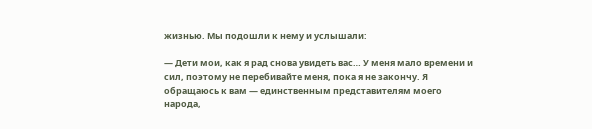жизнью. Мы подошли к нему и услышали:

— Дети мои, как я рад снова увидеть вас… У меня мало времени и сил, поэтому не перебивайте меня, пока я не закончу. Я обращаюсь к вам — единственным представителям моего народа,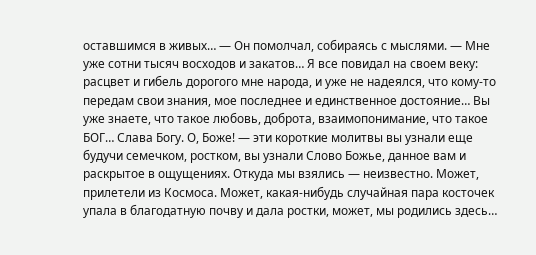оставшимся в живых… — Он помолчал, собираясь с мыслями. — Мне уже сотни тысяч восходов и закатов… Я все повидал на своем веку: расцвет и гибель дорогого мне народа, и уже не надеялся, что кому-то передам свои знания, мое последнее и единственное достояние… Вы уже знаете, что такое любовь, доброта, взаимопонимание, что такое БОГ… Слава Богу. О, Боже! — эти короткие молитвы вы узнали еще будучи семечком, ростком, вы узнали Слово Божье, данное вам и раскрытое в ощущениях. Откуда мы взялись — неизвестно. Может, прилетели из Космоса. Может, какая-нибудь случайная пара косточек упала в благодатную почву и дала ростки, может, мы родились здесь…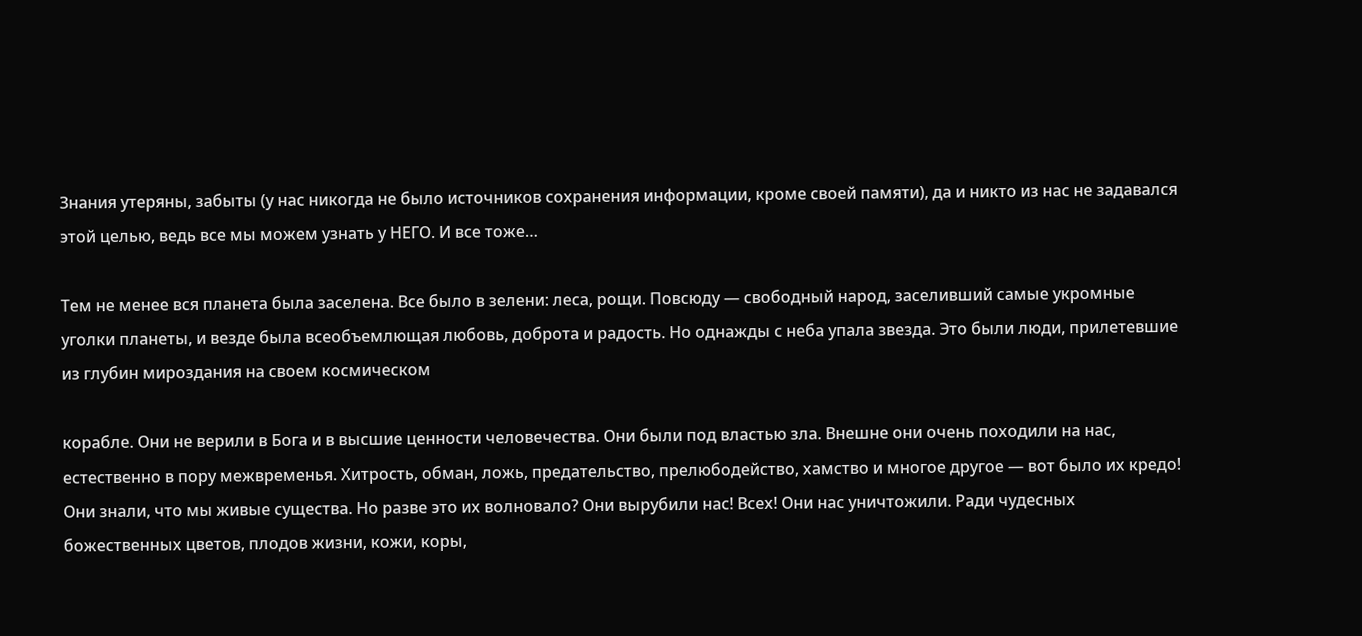Знания утеряны, забыты (у нас никогда не было источников сохранения информации, кроме своей памяти), да и никто из нас не задавался этой целью, ведь все мы можем узнать у НЕГО. И все тоже…

Тем не менее вся планета была заселена. Все было в зелени: леса, рощи. Повсюду — свободный народ, заселивший самые укромные уголки планеты, и везде была всеобъемлющая любовь, доброта и радость. Но однажды с неба упала звезда. Это были люди, прилетевшие из глубин мироздания на своем космическом

корабле. Они не верили в Бога и в высшие ценности человечества. Они были под властью зла. Внешне они очень походили на нас, естественно в пору межвременья. Хитрость, обман, ложь, предательство, прелюбодейство, хамство и многое другое — вот было их кредо! Они знали, что мы живые существа. Но разве это их волновало? Они вырубили нас! Всех! Они нас уничтожили. Ради чудесных божественных цветов, плодов жизни, кожи, коры,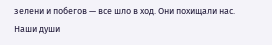зелени и побегов — все шло в ход. Они похищали нас. Наши души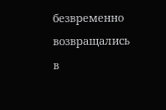безвременно возвращались в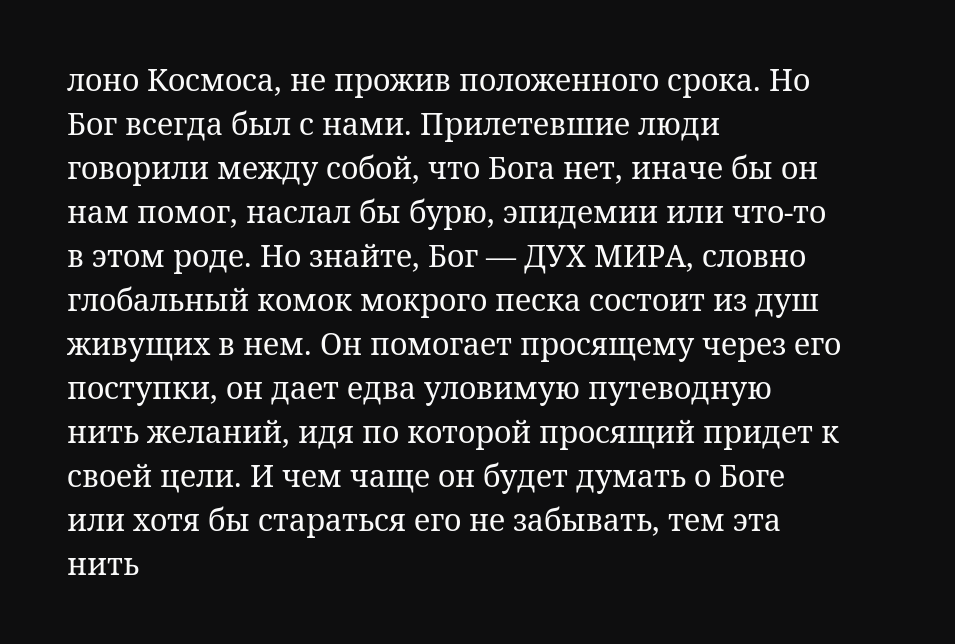лоно Космоса, не прожив положенного срока. Но Бог всегда был с нами. Прилетевшие люди говорили между собой, что Бога нет, иначе бы он нам помог, наслал бы бурю, эпидемии или что-то в этом роде. Но знайте, Бог — ДУХ МИРА, словно глобальный комок мокрого песка состоит из душ живущих в нем. Он помогает просящему через его поступки, он дает едва уловимую путеводную нить желаний, идя по которой просящий придет к своей цели. И чем чаще он будет думать о Боге или хотя бы стараться его не забывать, тем эта нить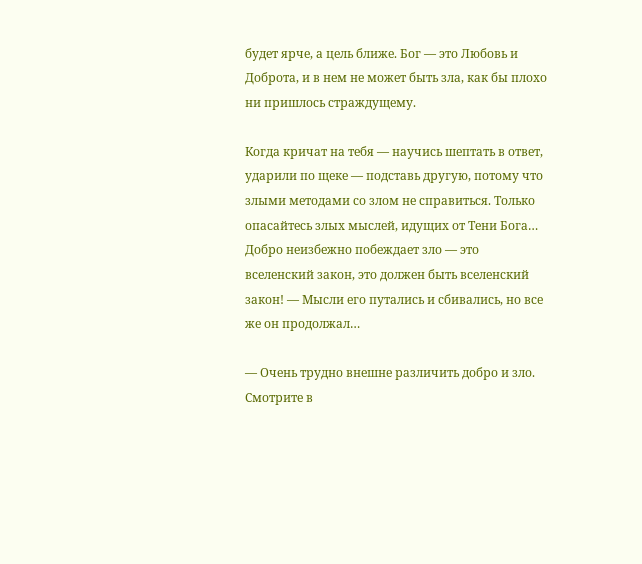будет ярче, а цель ближе. Бог — это Любовь и Доброта, и в нем не может быть зла, как бы плохо ни пришлось страждущему.

Когда кричат на тебя — научись шептать в ответ, ударили по щеке — подставь другую, потому что злыми методами со злом не справиться. Только опасайтесь злых мыслей, идущих от Тени Бога… Добро неизбежно побеждает зло — это вселенский закон, это должен быть вселенский закон! — Мысли его путались и сбивались, но все же он продолжал…

— Очень трудно внешне различить добро и зло. Смотрите в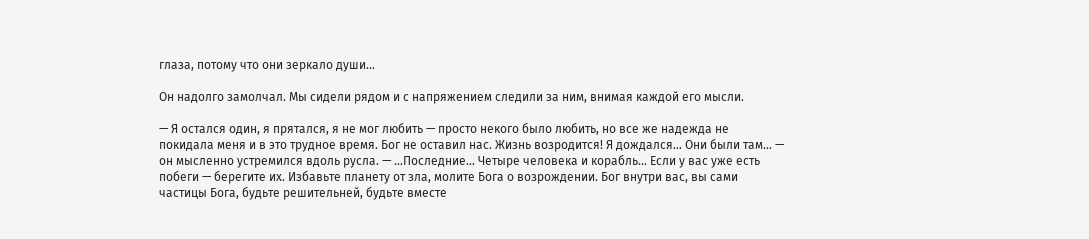глаза, потому что они зеркало души…

Он надолго замолчал. Мы сидели рядом и с напряжением следили за ним, внимая каждой его мысли.

— Я остался один, я прятался, я не мог любить — просто некого было любить, но все же надежда не покидала меня и в это трудное время. Бог не оставил нас. Жизнь возродится! Я дождался… Они были там… — он мысленно устремился вдоль русла. — …Последние… Четыре человека и корабль… Если у вас уже есть побеги — берегите их. Избавьте планету от зла, молите Бога о возрождении. Бог внутри вас, вы сами частицы Бога, будьте решительней, будьте вместе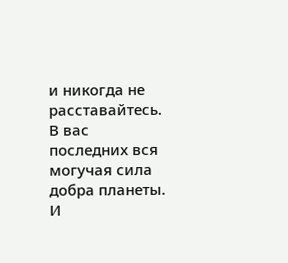и никогда не расставайтесь. В вас последних вся могучая сила добра планеты. И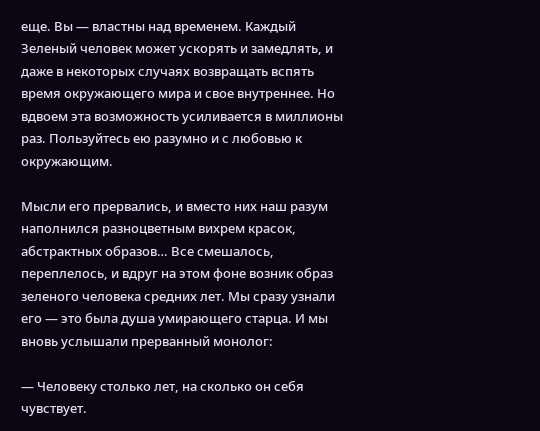еще. Вы — властны над временем. Каждый Зеленый человек может ускорять и замедлять, и даже в некоторых случаях возвращать вспять время окружающего мира и свое внутреннее. Но вдвоем эта возможность усиливается в миллионы раз. Пользуйтесь ею разумно и с любовью к окружающим.

Мысли его прервались, и вместо них наш разум наполнился разноцветным вихрем красок, абстрактных образов… Все смешалось, переплелось, и вдруг на этом фоне возник образ зеленого человека средних лет. Мы сразу узнали его — это была душа умирающего старца. И мы вновь услышали прерванный монолог:

— Человеку столько лет, на сколько он себя чувствует.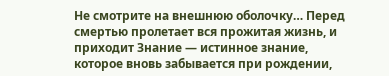Не смотрите на внешнюю оболочку… Перед смертью пролетает вся прожитая жизнь, и приходит Знание — истинное знание, которое вновь забывается при рождении,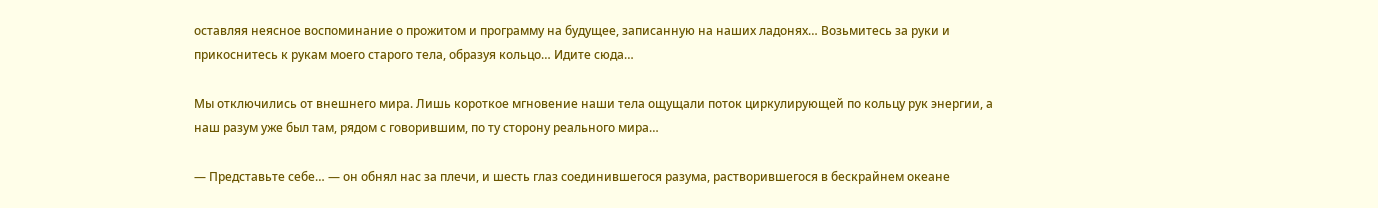оставляя неясное воспоминание о прожитом и программу на будущее, записанную на наших ладонях… Возьмитесь за руки и прикоснитесь к рукам моего старого тела, образуя кольцо… Идите сюда…

Мы отключились от внешнего мира. Лишь короткое мгновение наши тела ощущали поток циркулирующей по кольцу рук энергии, а наш разум уже был там, рядом с говорившим, по ту сторону реального мира…

— Представьте себе… — он обнял нас за плечи, и шесть глаз соединившегося разума, растворившегося в бескрайнем океане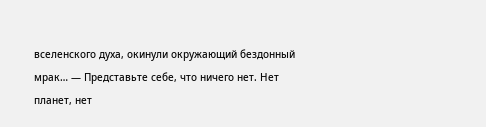вселенского духа, окинули окружающий бездонный мрак… — Представьте себе, что ничего нет. Нет планет, нет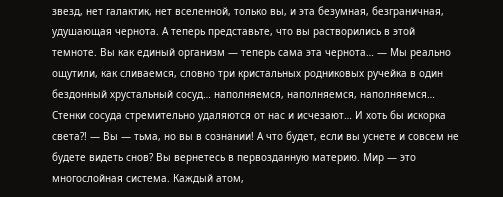звезд, нет галактик, нет вселенной, только вы, и эта безумная, безграничная, удушающая чернота. А теперь представьте, что вы растворились в этой темноте. Вы как единый организм — теперь сама эта чернота… — Мы реально ощутили, как сливаемся, словно три кристальных родниковых ручейка в один бездонный хрустальный сосуд… наполняемся, наполняемся, наполняемся… Стенки сосуда стремительно удаляются от нас и исчезают… И хоть бы искорка света?! — Вы — тьма, но вы в сознании! А что будет, если вы уснете и совсем не будете видеть снов? Вы вернетесь в первозданную материю. Мир — это многослойная система. Каждый атом,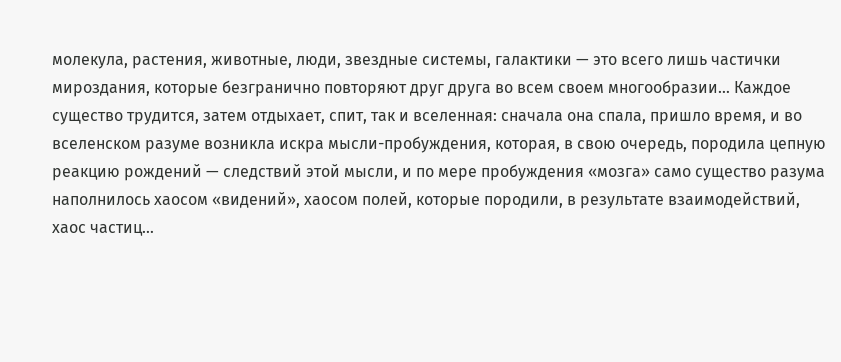молекула, растения, животные, люди, звездные системы, галактики — это всего лишь частички мироздания, которые безгранично повторяют друг друга во всем своем многообразии… Каждое существо трудится, затем отдыхает, спит, так и вселенная: сначала она спала, пришло время, и во вселенском разуме возникла искра мысли-пробуждения, которая, в свою очередь, породила цепную реакцию рождений — следствий этой мысли, и по мере пробуждения «мозга» само существо разума наполнилось хаосом «видений», хаосом полей, которые породили, в результате взаимодействий, хаос частиц…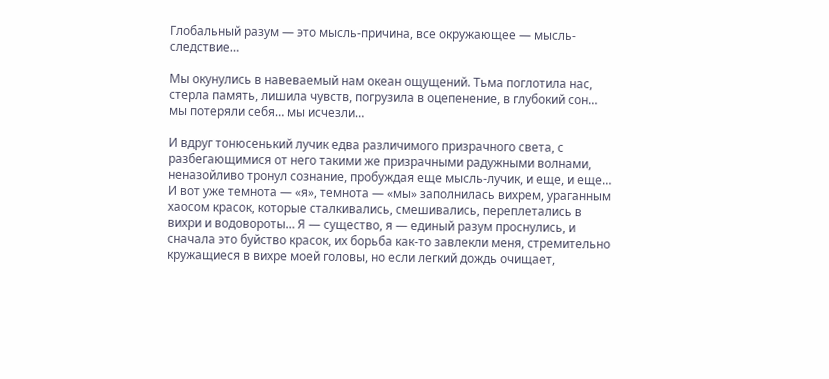Глобальный разум — это мысль-причина, все окружающее — мысль-следствие…

Мы окунулись в навеваемый нам океан ощущений. Тьма поглотила нас, стерла память, лишила чувств, погрузила в оцепенение, в глубокий сон… мы потеряли себя… мы исчезли…

И вдруг тонюсенький лучик едва различимого призрачного света, с разбегающимися от него такими же призрачными радужными волнами, неназойливо тронул сознание, пробуждая еще мысль-лучик, и еще, и еще… И вот уже темнота — «я», темнота — «мы» заполнилась вихрем, ураганным хаосом красок, которые сталкивались, смешивались, переплетались в вихри и водовороты… Я — существо, я — единый разум проснулись, и сначала это буйство красок, их борьба как-то завлекли меня, стремительно кружащиеся в вихре моей головы, но если легкий дождь очищает,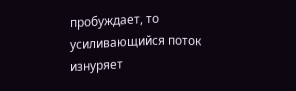пробуждает, то усиливающийся поток изнуряет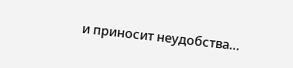и приносит неудобства…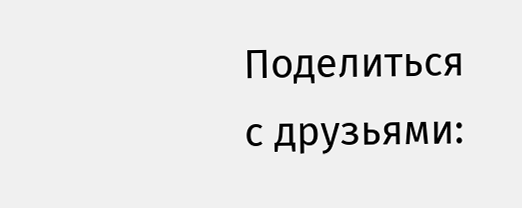Поделиться с друзьями: